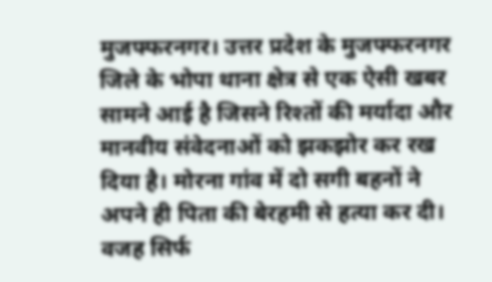मुजफ्फरनगर। उत्तर प्रदेश के मुजफ्फरनगर जिले के भोपा थाना क्षेत्र से एक ऐसी खबर सामने आई है जिसने रिश्तों की मर्यादा और मानवीय संवेदनाओं को झकझोर कर रख दिया है। मोरना गांव में दो सगी बहनों ने अपने ही पिता की बेरहमी से हत्या कर दी। वजह सिर्फ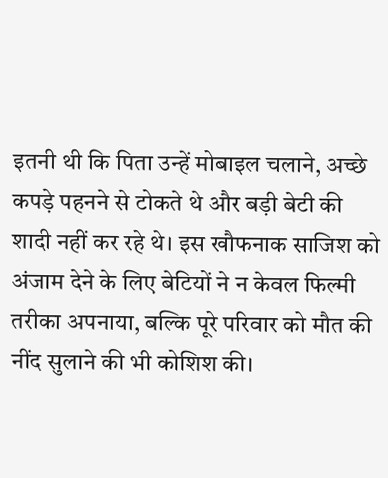इतनी थी कि पिता उन्हें मोबाइल चलाने, अच्छे कपड़े पहनने से टोकते थे और बड़ी बेटी की शादी नहीं कर रहे थे। इस खौफनाक साजिश को अंजाम देने के लिए बेटियों ने न केवल फिल्मी तरीका अपनाया, बल्कि पूरे परिवार को मौत की नींद सुलाने की भी कोशिश की।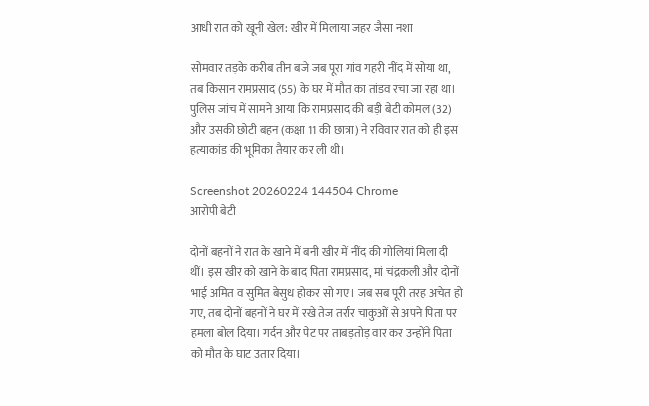आधी रात को खूनी खेल: खीर में मिलाया जहर जैसा नशा

सोमवार तड़के करीब तीन बजे जब पूरा गांव गहरी नींद में सोया था, तब किसान रामप्रसाद (55) के घर में मौत का तांडव रचा जा रहा था। पुलिस जांच में सामने आया कि रामप्रसाद की बड़ी बेटी कोमल (32) और उसकी छोटी बहन (कक्षा 11 की छात्रा) ने रविवार रात को ही इस हत्याकांड की भूमिका तैयार कर ली थी।

Screenshot 20260224 144504 Chrome
आरोपी बेटी

दोनों बहनों ने रात के खाने में बनी खीर में नींद की गोलियां मिला दी थीं। इस खीर को खाने के बाद पिता रामप्रसाद, मां चंद्रकली और दोनों भाई अमित व सुमित बेसुध होकर सो गए। जब सब पूरी तरह अचेत हो गए, तब दोनों बहनों ने घर में रखे तेज तर्रार चाकुओं से अपने पिता पर हमला बोल दिया। गर्दन और पेट पर ताबड़तोड़ वार कर उन्होंने पिता को मौत के घाट उतार दिया।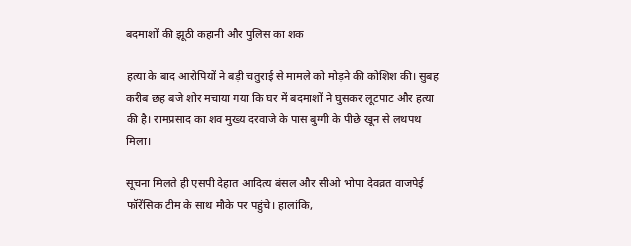बदमाशों की झूठी कहानी और पुलिस का शक

हत्या के बाद आरोपियों ने बड़ी चतुराई से मामले को मोड़ने की कोशिश की। सुबह करीब छह बजे शोर मचाया गया कि घर में बदमाशों ने घुसकर लूटपाट और हत्या की है। रामप्रसाद का शव मुख्य दरवाजे के पास बुग्गी के पीछे खून से लथपथ मिला।

सूचना मिलते ही एसपी देहात आदित्य बंसल और सीओ भोपा देवव्रत वाजपेई फॉरेंसिक टीम के साथ मौके पर पहुंचे। हालांकि,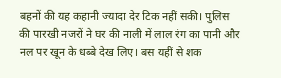बहनों की यह कहानी ज्यादा देर टिक नहीं सकी। पुलिस की पारखी नजरों ने घर की नाली में लाल रंग का पानी और नल पर खून के धब्बे देख लिए। बस यहीं से शक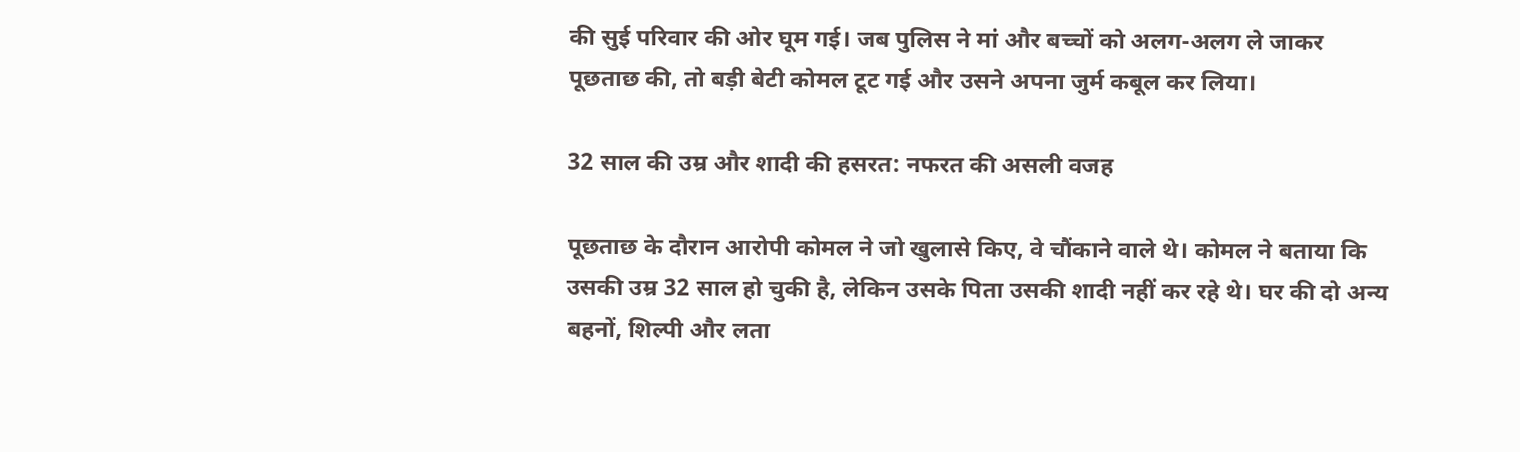की सुई परिवार की ओर घूम गई। जब पुलिस ने मां और बच्चों को अलग-अलग ले जाकर पूछताछ की, तो बड़ी बेटी कोमल टूट गई और उसने अपना जुर्म कबूल कर लिया।

32 साल की उम्र और शादी की हसरत: नफरत की असली वजह

पूछताछ के दौरान आरोपी कोमल ने जो खुलासे किए, वे चौंकाने वाले थे। कोमल ने बताया कि उसकी उम्र 32 साल हो चुकी है, लेकिन उसके पिता उसकी शादी नहीं कर रहे थे। घर की दो अन्य बहनों, शिल्पी और लता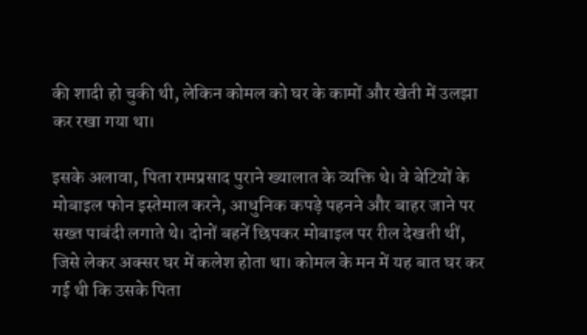की शादी हो चुकी थी, लेकिन कोमल को घर के कामों और खेती में उलझा कर रखा गया था।

इसके अलावा, पिता रामप्रसाद पुराने ख्यालात के व्यक्ति थे। वे बेटियों के मोबाइल फोन इस्तेमाल करने, आधुनिक कपड़े पहनने और बाहर जाने पर सख्त पाबंदी लगाते थे। दोनों बहनें छिपकर मोबाइल पर रील देखती थीं, जिसे लेकर अक्सर घर में कलेश होता था। कोमल के मन में यह बात घर कर गई थी कि उसके पिता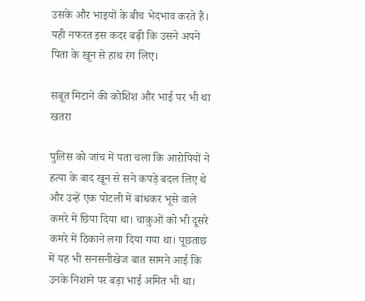उसके और भाइयों के बीच भेदभाव करते हैं। यही नफरत इस कदर बढ़ी कि उसने अपने पिता के खून से हाथ रंग लिए।

सबूत मिटाने की कोशिश और भाई पर भी था खतरा

पुलिस को जांच में पता चला कि आरोपियों ने हत्या के बाद खून से सने कपड़े बदल लिए थे और उन्हें एक पोटली में बांधकर भूसे वाले कमरे में छिपा दिया था। चाकुओं को भी दूसरे कमरे में ठिकाने लगा दिया गया था। पूछताछ में यह भी सनसनीखेज बात सामने आई कि उनके निशाने पर बड़ा भाई अमित भी था।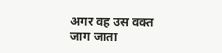अगर वह उस वक्त जाग जाता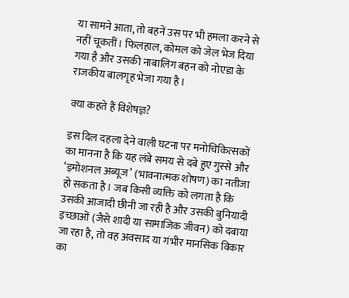या सामने आता, तो बहनें उस पर भी हमला करने से नहीं चूकतीं। फिलहाल, कोमल को जेल भेज दिया गया है और उसकी नाबालिग बहन को नोएडा के राजकीय बालगृह भेजा गया है।

क्या कहते हैं विशेषज्ञ?

इस दिल दहला देने वाली घटना पर मनोचिकित्सकों का मानना है कि यह लंबे समय से दबे हुए गुस्से और ‘इमोशनल अब्यूज’ (भावनात्मक शोषण) का नतीजा हो सकता है। जब किसी व्यक्ति को लगता है कि उसकी आजादी छीनी जा रही है और उसकी बुनियादी इच्छाओं (जैसे शादी या सामाजिक जीवन) को दबाया जा रहा है, तो वह अवसाद या गंभीर मानसिक विकार का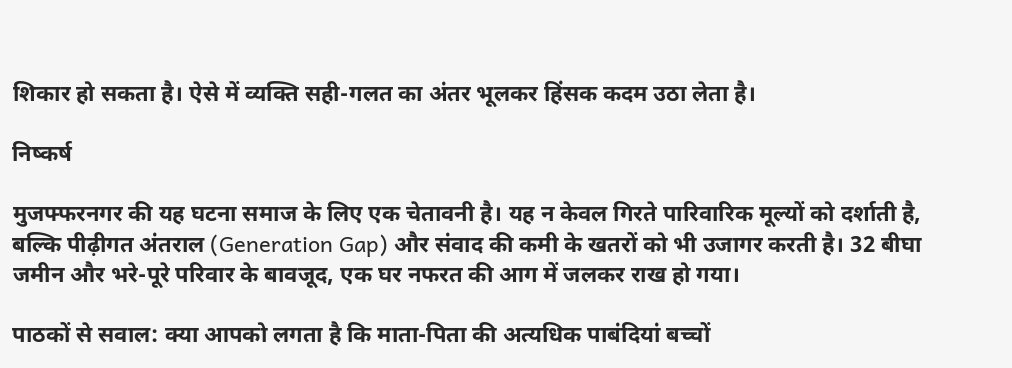शिकार हो सकता है। ऐसे में व्यक्ति सही-गलत का अंतर भूलकर हिंसक कदम उठा लेता है।

निष्कर्ष

मुजफ्फरनगर की यह घटना समाज के लिए एक चेतावनी है। यह न केवल गिरते पारिवारिक मूल्यों को दर्शाती है, बल्कि पीढ़ीगत अंतराल (Generation Gap) और संवाद की कमी के खतरों को भी उजागर करती है। 32 बीघा जमीन और भरे-पूरे परिवार के बावजूद, एक घर नफरत की आग में जलकर राख हो गया।

पाठकों से सवाल: क्या आपको लगता है कि माता-पिता की अत्यधिक पाबंदियां बच्चों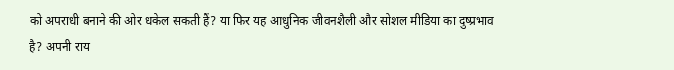को अपराधी बनाने की ओर धकेल सकती हैं? या फिर यह आधुनिक जीवनशैली और सोशल मीडिया का दुष्प्रभाव है? अपनी राय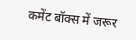कमेंट बॉक्स में जरूर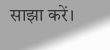साझा करें।